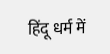हिंदू धर्म में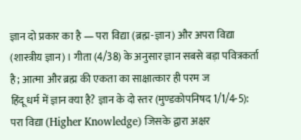ज्ञान दो प्रकार का है — परा विद्या (ब्रह्म-ज्ञान) और अपरा विद्या (शास्त्रीय ज्ञान)। गीता (4/38) के अनुसार ज्ञान सबसे बड़ा पवित्रकर्ता है; आत्मा और ब्रह्म की एकता का साक्षात्कार ही परम ज
हिंदू धर्म में ज्ञान क्या है? ज्ञान के दो स्तर (मुण्डकोपनिषद 1/1/4-5): परा विद्या (Higher Knowledge) जिसके द्वारा अक्षर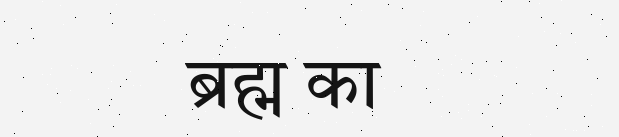ब्रह्म का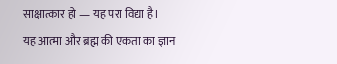साक्षात्कार हो — यह परा विद्या है।
यह आत्मा और ब्रह्म की एकता का ज्ञान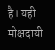है। यही मोक्षदायी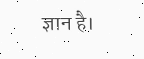ज्ञान है।